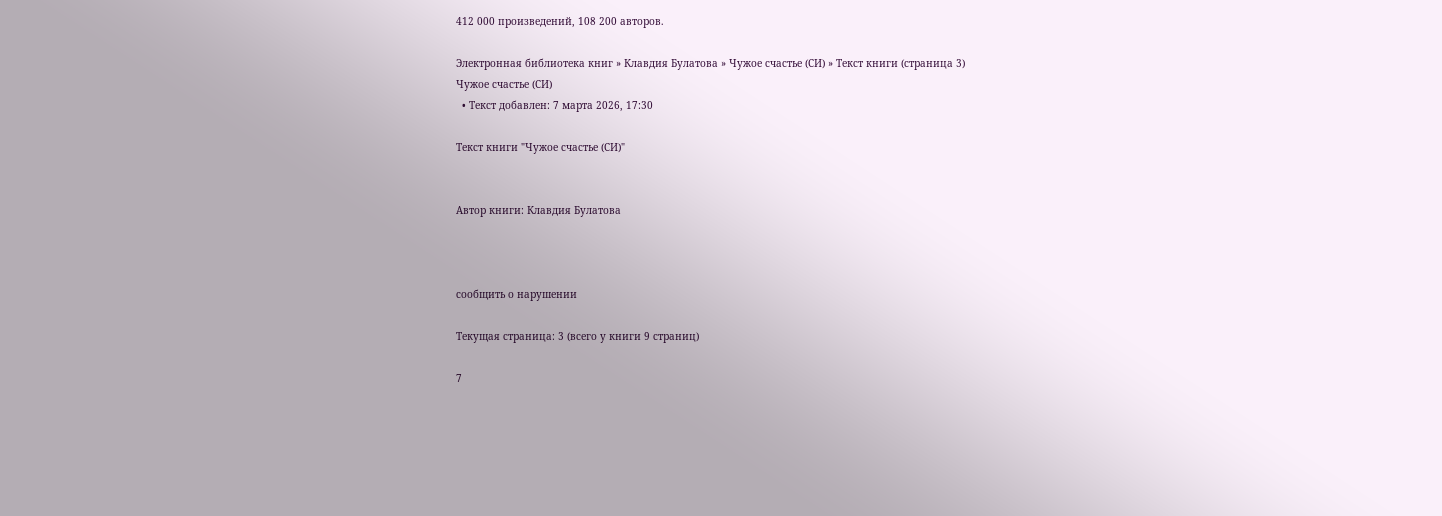412 000 произведений, 108 200 авторов.

Электронная библиотека книг » Клавдия Булатова » Чужое счастье (СИ) » Текст книги (страница 3)
Чужое счастье (СИ)
  • Текст добавлен: 7 марта 2026, 17:30

Текст книги "Чужое счастье (СИ)"


Автор книги: Клавдия Булатова



сообщить о нарушении

Текущая страница: 3 (всего у книги 9 страниц)

7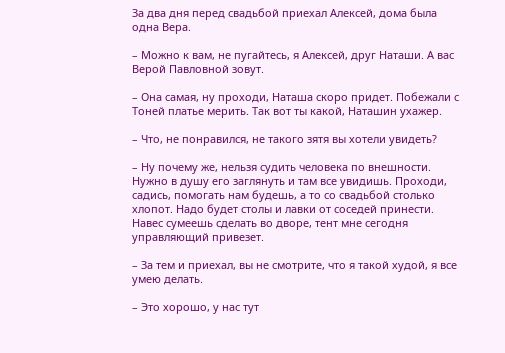За два дня перед свадьбой приехал Алексей, дома была одна Вера.

– Можно к вам, не пугайтесь, я Алексей, друг Наташи. А вас Верой Павловной зовут.

– Она самая, ну проходи, Наташа скоро придет. Побежали с Тоней платье мерить. Так вот ты какой, Наташин ухажер.

– Что, не понравился, не такого зятя вы хотели увидеть?

– Ну почему же, нельзя судить человека по внешности. Нужно в душу его заглянуть и там все увидишь. Проходи, садись, помогать нам будешь, а то со свадьбой столько хлопот. Надо будет столы и лавки от соседей принести. Навес сумеешь сделать во дворе, тент мне сегодня управляющий привезет.

– За тем и приехал, вы не смотрите, что я такой худой, я все умею делать.

– Это хорошо, у нас тут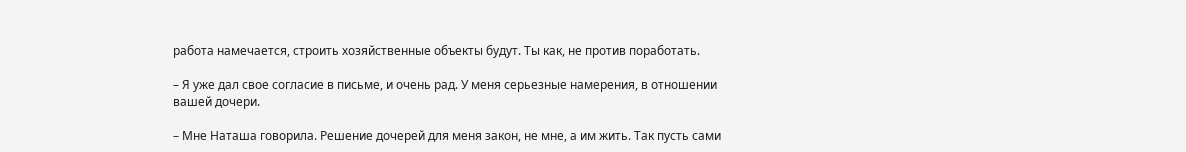работа намечается, строить хозяйственные объекты будут. Ты как, не против поработать.

– Я уже дал свое согласие в письме, и очень рад. У меня серьезные намерения, в отношении вашей дочери.

– Мне Наташа говорила. Решение дочерей для меня закон, не мне, а им жить. Так пусть сами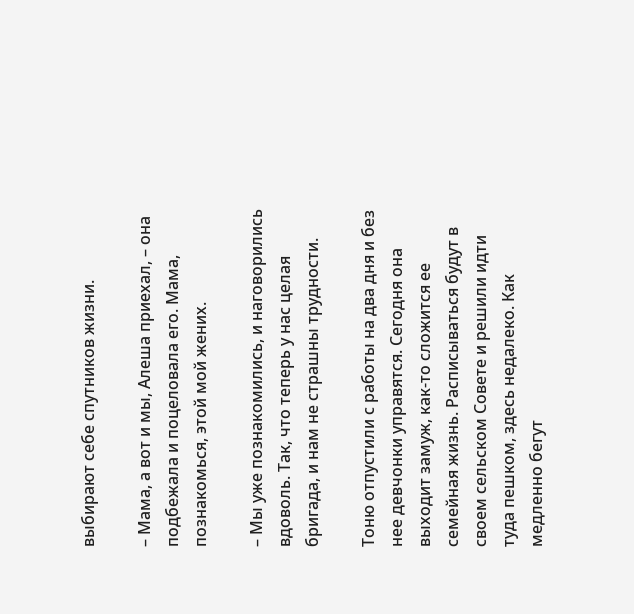выбирают себе спутников жизни.

– Мама, а вот и мы, Алеша приехал, – она подбежала и поцеловала его. Мама, познакомься, этой мой жених.

– Мы уже познакомились, и наговорились вдоволь. Так, что теперь у нас целая бригада, и нам не страшны трудности.

Тоню отпустили с работы на два дня и без нее девчонки управятся. Сегодня она выходит замуж, как-то сложится ее семейная жизнь. Расписываться будут в своем сельском Совете и решили идти туда пешком, здесь недалеко. Как медленно бегут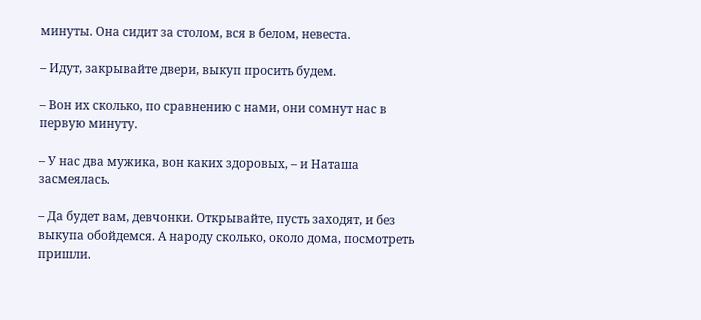минуты. Она сидит за столом, вся в белом, невеста.

– Идут, закрывайте двери, выкуп просить будем.

– Вон их сколько, по сравнению с нами, они сомнут нас в первую минуту.

– У нас два мужика, вон каких здоровых, – и Наташа засмеялась.

– Да будет вам, девчонки. Открывайте, пусть заходят, и без выкупа обойдемся. А народу сколько, около дома, посмотреть пришли.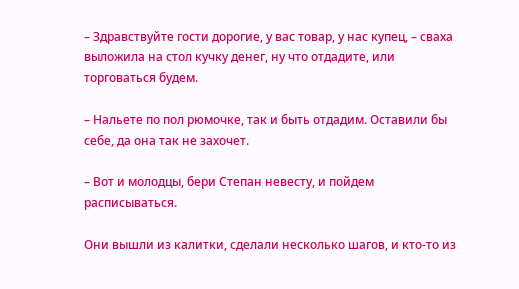– Здравствуйте гости дорогие, у вас товар, у нас купец, – сваха выложила на стол кучку денег, ну что отдадите, или торговаться будем.

– Нальете по пол рюмочке, так и быть отдадим. Оставили бы себе, да она так не захочет.

– Вот и молодцы, бери Степан невесту, и пойдем расписываться.

Они вышли из калитки, сделали несколько шагов, и кто-то из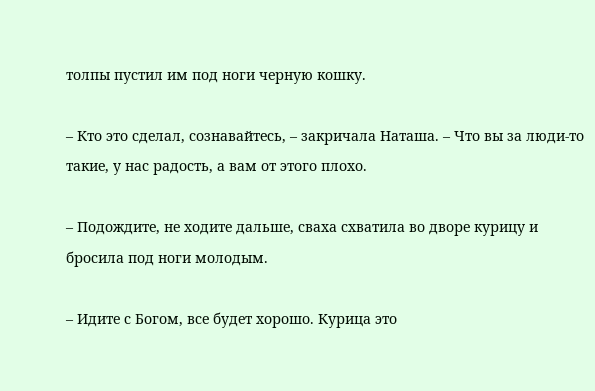толпы пустил им под ноги черную кошку.

– Кто это сделал, сознавайтесь, – закричала Наташа. – Что вы за люди-то такие, у нас радость, а вам от этого плохо.

– Подождите, не ходите дальше, сваха схватила во дворе курицу и бросила под ноги молодым.

– Идите с Богом, все будет хорошо. Курица это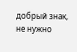добрый знак, не нужно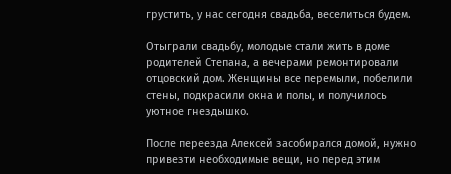грустить, у нас сегодня свадьба, веселиться будем.

Отыграли свадьбу, молодые стали жить в доме родителей Степана, а вечерами ремонтировали отцовский дом. Женщины все перемыли, побелили стены, подкрасили окна и полы, и получилось уютное гнездышко.

После переезда Алексей засобирался домой, нужно привезти необходимые вещи, но перед этим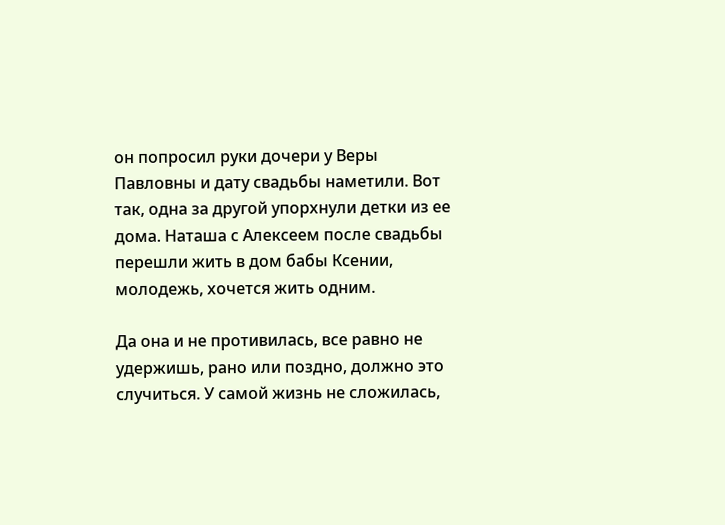он попросил руки дочери у Веры Павловны и дату свадьбы наметили. Вот так, одна за другой упорхнули детки из ее дома. Наташа с Алексеем после свадьбы перешли жить в дом бабы Ксении, молодежь, хочется жить одним.

Да она и не противилась, все равно не удержишь, рано или поздно, должно это случиться. У самой жизнь не сложилась,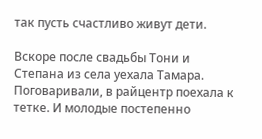так пусть счастливо живут дети.

Вскоре после свадьбы Тони и Степана из села уехала Тамара. Поговаривали, в райцентр поехала к тетке. И молодые постепенно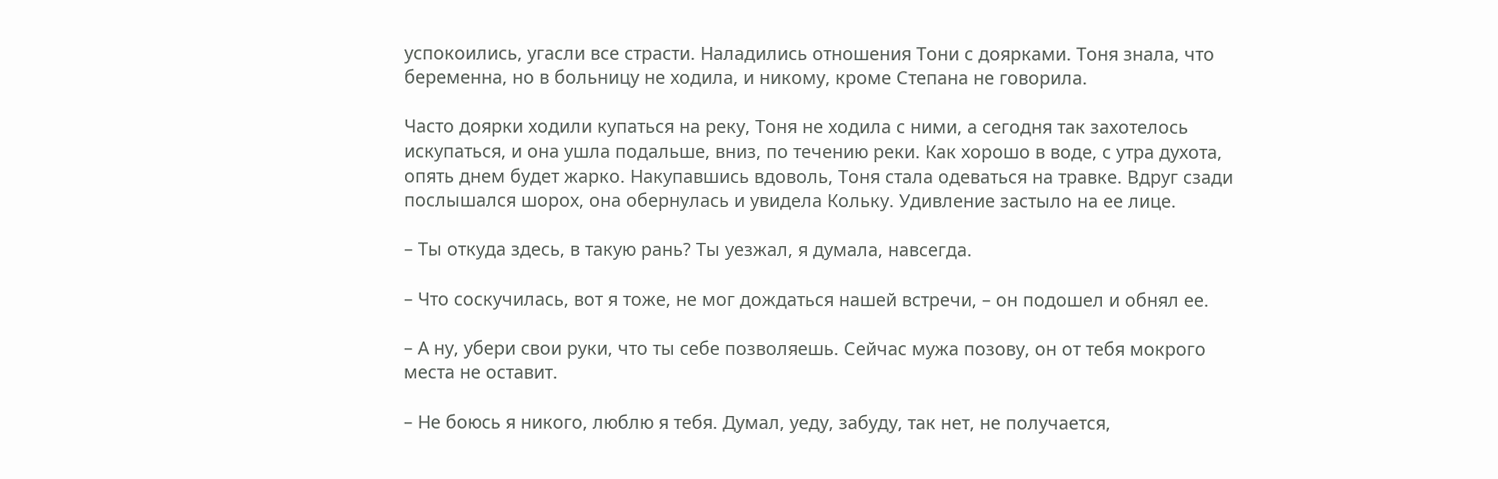успокоились, угасли все страсти. Наладились отношения Тони с доярками. Тоня знала, что беременна, но в больницу не ходила, и никому, кроме Степана не говорила.

Часто доярки ходили купаться на реку, Тоня не ходила с ними, а сегодня так захотелось искупаться, и она ушла подальше, вниз, по течению реки. Как хорошо в воде, с утра духота, опять днем будет жарко. Накупавшись вдоволь, Тоня стала одеваться на травке. Вдруг сзади послышался шорох, она обернулась и увидела Кольку. Удивление застыло на ее лице.

– Ты откуда здесь, в такую рань? Ты уезжал, я думала, навсегда.

– Что соскучилась, вот я тоже, не мог дождаться нашей встречи, – он подошел и обнял ее.

– А ну, убери свои руки, что ты себе позволяешь. Сейчас мужа позову, он от тебя мокрого места не оставит.

– Не боюсь я никого, люблю я тебя. Думал, уеду, забуду, так нет, не получается,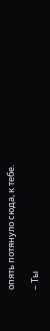опять потянуло сюда, к тебе.

– Ты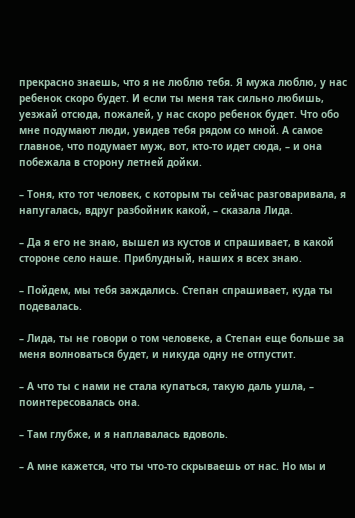прекрасно знаешь, что я не люблю тебя. Я мужа люблю, у нас ребенок скоро будет. И если ты меня так сильно любишь, уезжай отсюда, пожалей, у нас скоро ребенок будет. Что обо мне подумают люди, увидев тебя рядом со мной. А самое главное, что подумает муж, вот, кто-то идет сюда, – и она побежала в сторону летней дойки.

– Тоня, кто тот человек, с которым ты сейчас разговаривала, я напугалась, вдруг разбойник какой, – сказала Лида.

– Да я его не знаю, вышел из кустов и спрашивает, в какой стороне село наше. Приблудный, наших я всех знаю.

– Пойдем, мы тебя заждались. Степан спрашивает, куда ты подевалась.

– Лида, ты не говори о том человеке, а Степан еще больше за меня волноваться будет, и никуда одну не отпустит.

– А что ты с нами не стала купаться, такую даль ушла, – поинтересовалась она.

– Там глубже, и я наплавалась вдоволь.

– А мне кажется, что ты что-то скрываешь от нас. Но мы и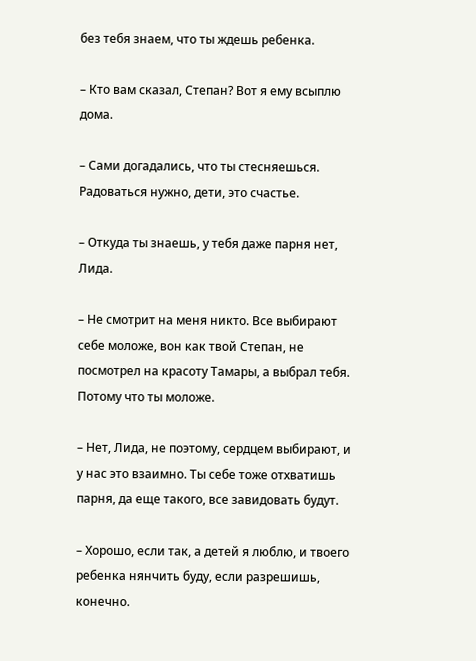без тебя знаем, что ты ждешь ребенка.

– Кто вам сказал, Степан? Вот я ему всыплю дома.

– Сами догадались, что ты стесняешься. Радоваться нужно, дети, это счастье.

– Откуда ты знаешь, у тебя даже парня нет, Лида.

– Не смотрит на меня никто. Все выбирают себе моложе, вон как твой Степан, не посмотрел на красоту Тамары, а выбрал тебя. Потому что ты моложе.

– Нет, Лида, не поэтому, сердцем выбирают, и у нас это взаимно. Ты себе тоже отхватишь парня, да еще такого, все завидовать будут.

– Хорошо, если так, а детей я люблю, и твоего ребенка нянчить буду, если разрешишь, конечно.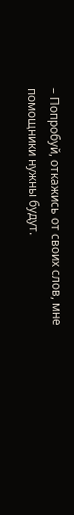– Попробуй, откажись от своих слов, мне помощники нужны будут.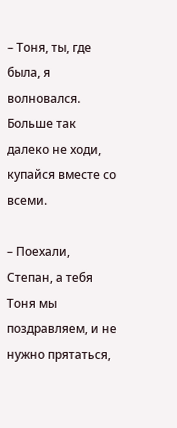– Тоня, ты, где была, я волновался. Больше так далеко не ходи, купайся вместе со всеми.

– Поехали, Степан, а тебя Тоня мы поздравляем, и не нужно прятаться,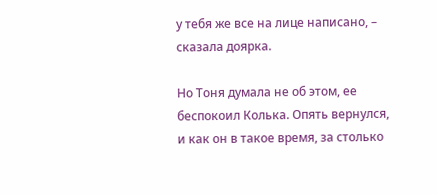у тебя же все на лице написано, – сказала доярка.

Но Тоня думала не об этом, ее беспокоил Колька. Опять вернулся, и как он в такое время, за столько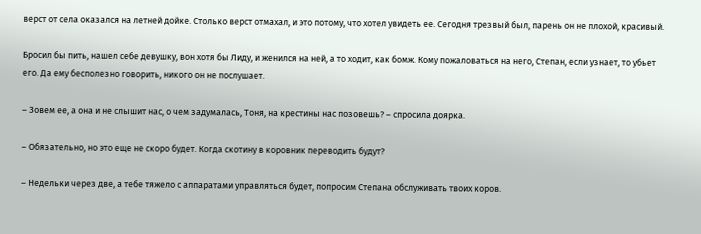верст от села оказался на летней дойке. Столько верст отмахал, и это потому, что хотел увидеть ее. Сегодня трезвый был, парень он не плохой, красивый.

Бросил бы пить, нашел себе девушку, вон хотя бы Лиду, и женился на ней, а то ходит, как бомж. Кому пожаловаться на него, Степан, если узнает, то убьет его. Да ему бесполезно говорить, никого он не послушает.

– Зовем ее, а она и не слышит нас, о чем задумалась, Тоня, на крестины нас позовешь? – спросила доярка.

– Обязательно, но это еще не скоро будет. Когда скотину в коровник переводить будут?

– Недельки через две, а тебе тяжело с аппаратами управляться будет, попросим Степана обслуживать твоих коров.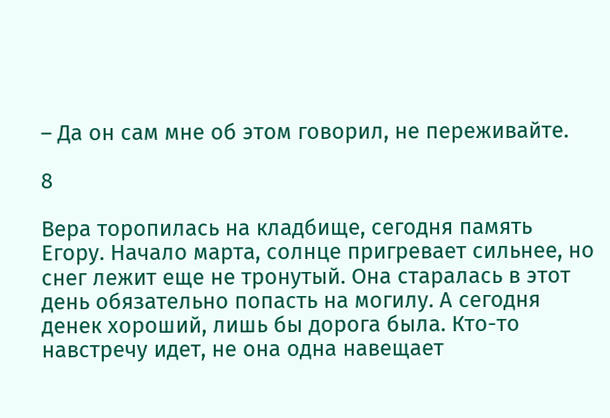– Да он сам мне об этом говорил, не переживайте.

8

Вера торопилась на кладбище, сегодня память Егору. Начало марта, солнце пригревает сильнее, но снег лежит еще не тронутый. Она старалась в этот день обязательно попасть на могилу. А сегодня денек хороший, лишь бы дорога была. Кто-то навстречу идет, не она одна навещает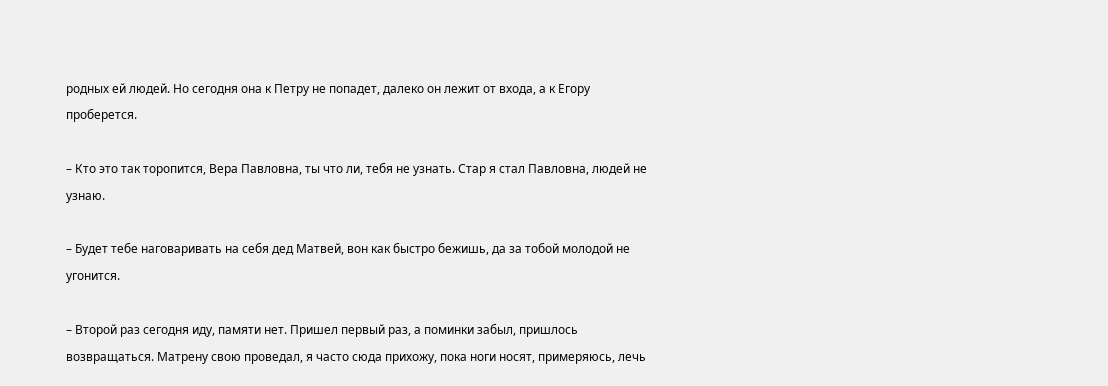родных ей людей. Но сегодня она к Петру не попадет, далеко он лежит от входа, а к Егору проберется.

– Кто это так торопится, Вера Павловна, ты что ли, тебя не узнать. Стар я стал Павловна, людей не узнаю.

– Будет тебе наговаривать на себя дед Матвей, вон как быстро бежишь, да за тобой молодой не угонится.

– Второй раз сегодня иду, памяти нет. Пришел первый раз, а поминки забыл, пришлось возвращаться. Матрену свою проведал, я часто сюда прихожу, пока ноги носят, примеряюсь, лечь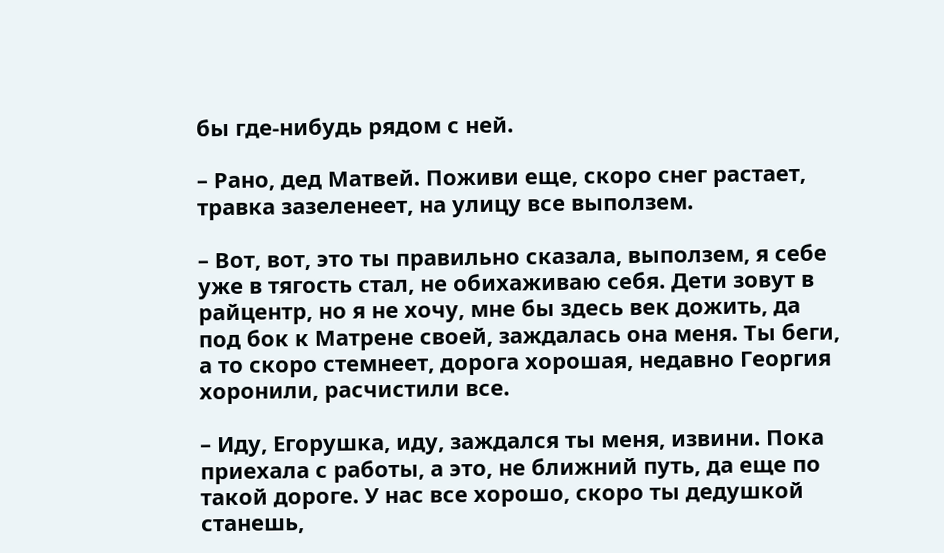бы где-нибудь рядом с ней.

– Рано, дед Матвей. Поживи еще, скоро снег растает, травка зазеленеет, на улицу все выползем.

– Вот, вот, это ты правильно сказала, выползем, я себе уже в тягость стал, не обихаживаю себя. Дети зовут в райцентр, но я не хочу, мне бы здесь век дожить, да под бок к Матрене своей, заждалась она меня. Ты беги, а то скоро стемнеет, дорога хорошая, недавно Георгия хоронили, расчистили все.

– Иду, Егорушка, иду, заждался ты меня, извини. Пока приехала с работы, а это, не ближний путь, да еще по такой дороге. У нас все хорошо, скоро ты дедушкой станешь,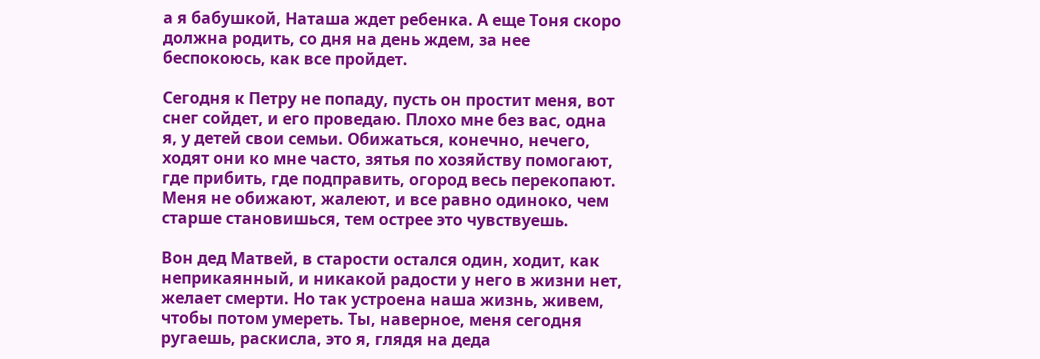а я бабушкой, Наташа ждет ребенка. А еще Тоня скоро должна родить, со дня на день ждем, за нее беспокоюсь, как все пройдет.

Сегодня к Петру не попаду, пусть он простит меня, вот снег сойдет, и его проведаю. Плохо мне без вас, одна я, у детей свои семьи. Обижаться, конечно, нечего, ходят они ко мне часто, зятья по хозяйству помогают, где прибить, где подправить, огород весь перекопают. Меня не обижают, жалеют, и все равно одиноко, чем старше становишься, тем острее это чувствуешь.

Вон дед Матвей, в старости остался один, ходит, как неприкаянный, и никакой радости у него в жизни нет, желает смерти. Но так устроена наша жизнь, живем, чтобы потом умереть. Ты, наверное, меня сегодня ругаешь, раскисла, это я, глядя на деда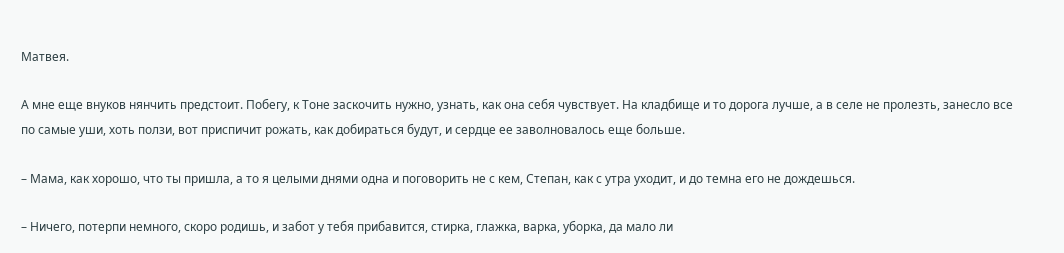Матвея.

А мне еще внуков нянчить предстоит. Побегу, к Тоне заскочить нужно, узнать, как она себя чувствует. На кладбище и то дорога лучше, а в селе не пролезть, занесло все по самые уши, хоть ползи, вот приспичит рожать, как добираться будут, и сердце ее заволновалось еще больше.

– Мама, как хорошо, что ты пришла, а то я целыми днями одна и поговорить не с кем, Степан, как с утра уходит, и до темна его не дождешься.

– Ничего, потерпи немного, скоро родишь, и забот у тебя прибавится, стирка, глажка, варка, уборка, да мало ли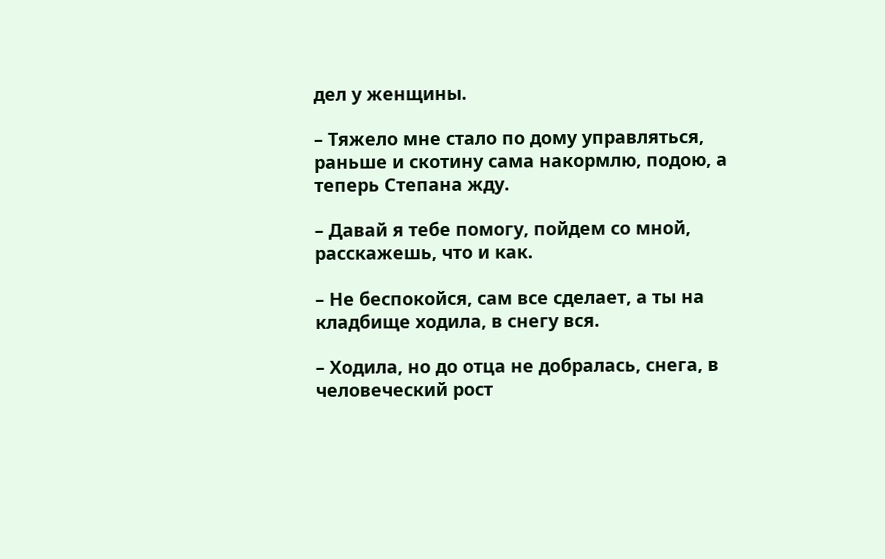дел у женщины.

– Тяжело мне стало по дому управляться, раньше и скотину сама накормлю, подою, а теперь Степана жду.

– Давай я тебе помогу, пойдем со мной, расскажешь, что и как.

– Не беспокойся, сам все сделает, а ты на кладбище ходила, в снегу вся.

– Ходила, но до отца не добралась, снега, в человеческий рост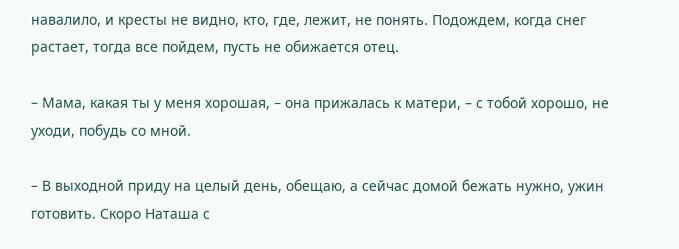навалило, и кресты не видно, кто, где, лежит, не понять. Подождем, когда снег растает, тогда все пойдем, пусть не обижается отец.

– Мама, какая ты у меня хорошая, – она прижалась к матери, – с тобой хорошо, не уходи, побудь со мной.

– В выходной приду на целый день, обещаю, а сейчас домой бежать нужно, ужин готовить. Скоро Наташа с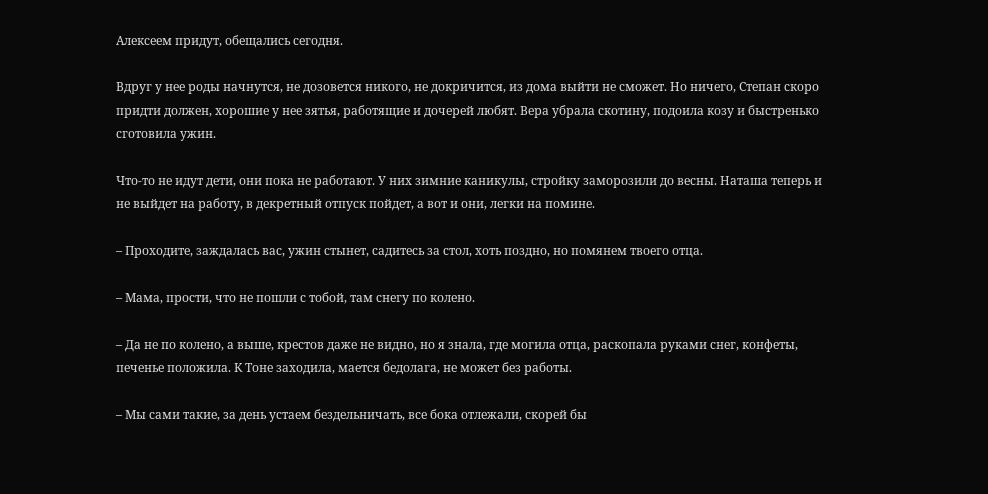Алексеем придут, обещались сегодня.

Вдруг у нее роды начнутся, не дозовется никого, не докричится, из дома выйти не сможет. Но ничего, Степан скоро придти должен, хорошие у нее зятья, работящие и дочерей любят. Вера убрала скотину, подоила козу и быстренько сготовила ужин.

Что-то не идут дети, они пока не работают. У них зимние каникулы, стройку заморозили до весны. Наташа теперь и не выйдет на работу, в декретный отпуск пойдет, а вот и они, легки на помине.

– Проходите, заждалась вас, ужин стынет, садитесь за стол, хоть поздно, но помянем твоего отца.

– Мама, прости, что не пошли с тобой, там снегу по колено.

– Да не по колено, а выше, крестов даже не видно, но я знала, где могила отца, раскопала руками снег, конфеты, печенье положила. К Тоне заходила, мается бедолага, не может без работы.

– Мы сами такие, за день устаем бездельничать, все бока отлежали, скорей бы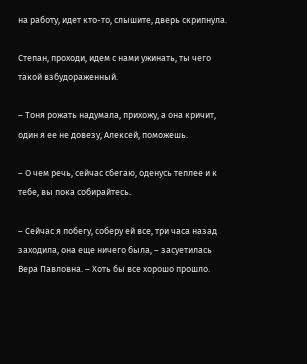на работу, идет кто-то, слышите, дверь скрипнула.

Степан, проходи, идем с нами ужинать, ты чего такой взбудораженный.

– Тоня рожать надумала, прихожу, а она кричит, один я ее не довезу, Алексей, поможешь.

– О чем речь, сейчас сбегаю, оденусь теплее и к тебе, вы пока собирайтесь.

– Сейчас я побегу, соберу ей все, три часа назад заходила, она еще ничего была, – засуетилась Вера Павловна. – Хоть бы все хорошо прошло.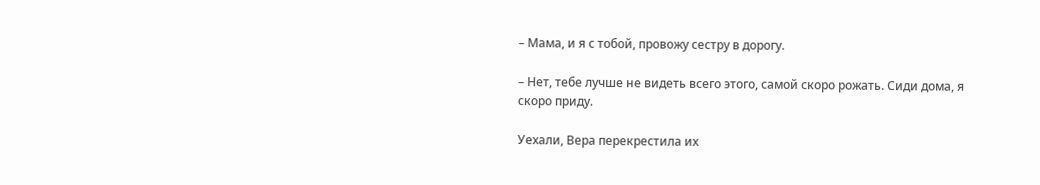– Мама, и я с тобой, провожу сестру в дорогу.

– Нет, тебе лучше не видеть всего этого, самой скоро рожать. Сиди дома, я скоро приду.

Уехали, Вера перекрестила их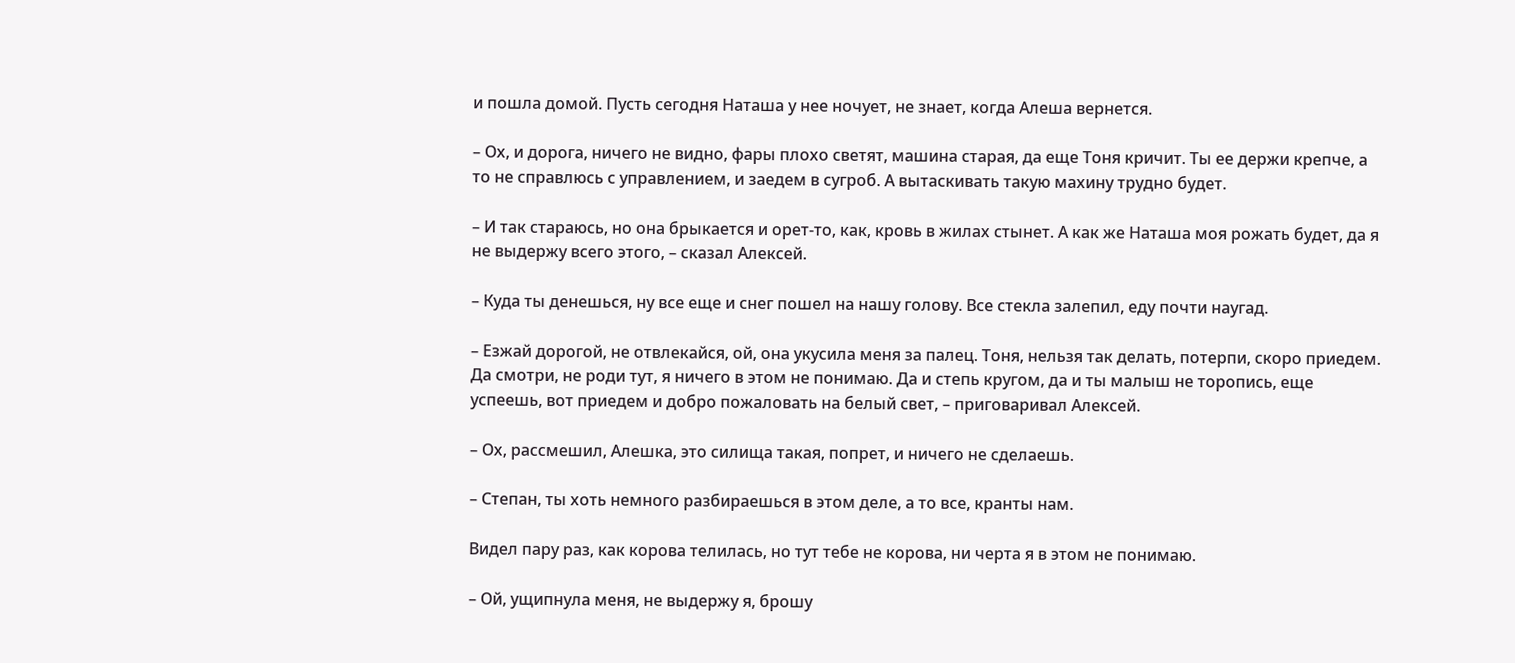и пошла домой. Пусть сегодня Наташа у нее ночует, не знает, когда Алеша вернется.

– Ох, и дорога, ничего не видно, фары плохо светят, машина старая, да еще Тоня кричит. Ты ее держи крепче, а то не справлюсь с управлением, и заедем в сугроб. А вытаскивать такую махину трудно будет.

– И так стараюсь, но она брыкается и орет-то, как, кровь в жилах стынет. А как же Наташа моя рожать будет, да я не выдержу всего этого, – сказал Алексей.

– Куда ты денешься, ну все еще и снег пошел на нашу голову. Все стекла залепил, еду почти наугад.

– Езжай дорогой, не отвлекайся, ой, она укусила меня за палец. Тоня, нельзя так делать, потерпи, скоро приедем. Да смотри, не роди тут, я ничего в этом не понимаю. Да и степь кругом, да и ты малыш не торопись, еще успеешь, вот приедем и добро пожаловать на белый свет, – приговаривал Алексей.

– Ох, рассмешил, Алешка, это силища такая, попрет, и ничего не сделаешь.

– Степан, ты хоть немного разбираешься в этом деле, а то все, кранты нам.

Видел пару раз, как корова телилась, но тут тебе не корова, ни черта я в этом не понимаю.

– Ой, ущипнула меня, не выдержу я, брошу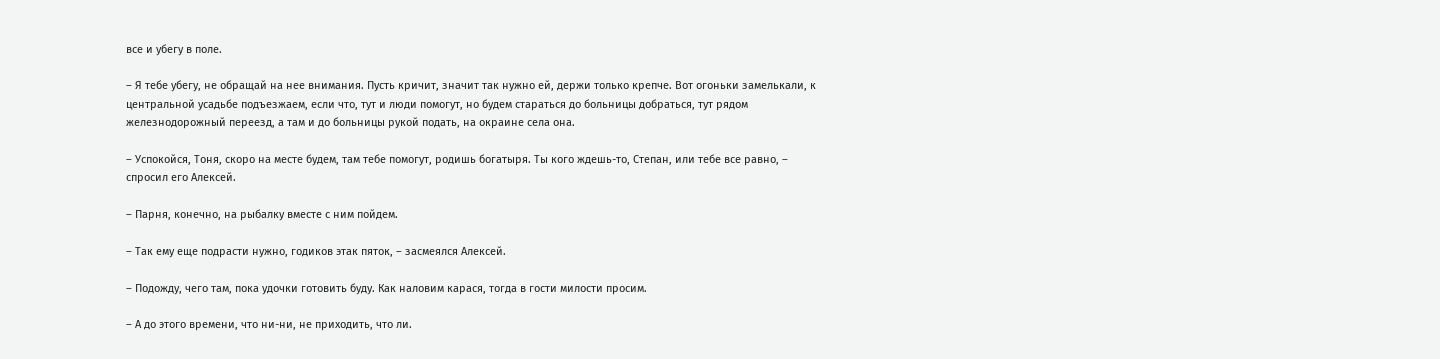все и убегу в поле.

– Я тебе убегу, не обращай на нее внимания. Пусть кричит, значит так нужно ей, держи только крепче. Вот огоньки замелькали, к центральной усадьбе подъезжаем, если что, тут и люди помогут, но будем стараться до больницы добраться, тут рядом железнодорожный переезд, а там и до больницы рукой подать, на окраине села она.

– Успокойся, Тоня, скоро на месте будем, там тебе помогут, родишь богатыря. Ты кого ждешь-то, Степан, или тебе все равно, – спросил его Алексей.

– Парня, конечно, на рыбалку вместе с ним пойдем.

– Так ему еще подрасти нужно, годиков этак пяток, – засмеялся Алексей.

– Подожду, чего там, пока удочки готовить буду. Как наловим карася, тогда в гости милости просим.

– А до этого времени, что ни-ни, не приходить, что ли.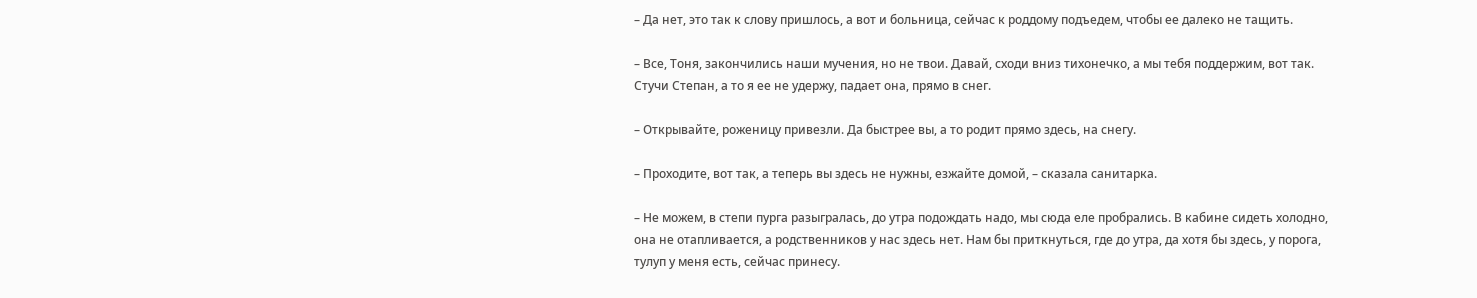– Да нет, это так к слову пришлось, а вот и больница, сейчас к роддому подъедем, чтобы ее далеко не тащить.

– Все, Тоня, закончились наши мучения, но не твои. Давай, сходи вниз тихонечко, а мы тебя поддержим, вот так. Стучи Степан, а то я ее не удержу, падает она, прямо в снег.

– Открывайте, роженицу привезли. Да быстрее вы, а то родит прямо здесь, на снегу.

– Проходите, вот так, а теперь вы здесь не нужны, езжайте домой, – сказала санитарка.

– Не можем, в степи пурга разыгралась, до утра подождать надо, мы сюда еле пробрались. В кабине сидеть холодно, она не отапливается, а родственников у нас здесь нет. Нам бы приткнуться, где до утра, да хотя бы здесь, у порога, тулуп у меня есть, сейчас принесу.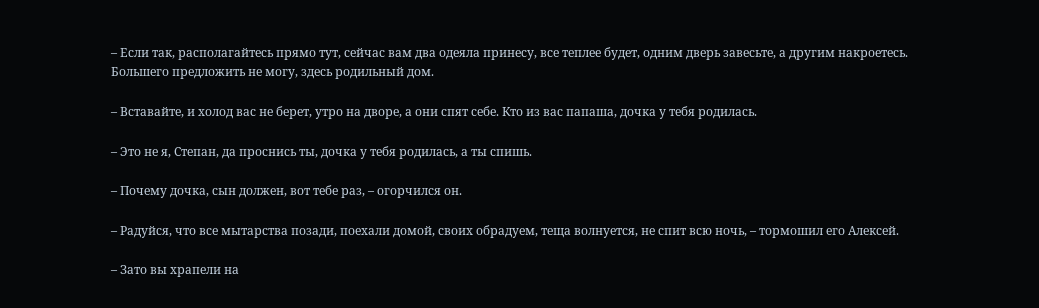– Если так, располагайтесь прямо тут, сейчас вам два одеяла принесу, все теплее будет, одним дверь завесьте, а другим накроетесь. Большего предложить не могу, здесь родильный дом.

– Вставайте, и холод вас не берет, утро на дворе, а они спят себе. Кто из вас папаша, дочка у тебя родилась.

– Это не я, Степан, да проснись ты, дочка у тебя родилась, а ты спишь.

– Почему дочка, сын должен, вот тебе раз, – огорчился он.

– Радуйся, что все мытарства позади, поехали домой, своих обрадуем, теща волнуется, не спит всю ночь, – тормошил его Алексей.

– Зато вы храпели на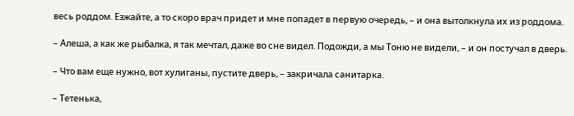весь роддом. Езжайте, а то скоро врач придет и мне попадет в первую очередь, – и она вытолкнула их из роддома.

– Алеша, а как же рыбалка, я так мечтал, даже во сне видел. Подожди, а мы Тоню не видели, – и он постучал в дверь.

– Что вам еще нужно, вот хулиганы, пустите дверь, – закричала санитарка.

– Тетенька,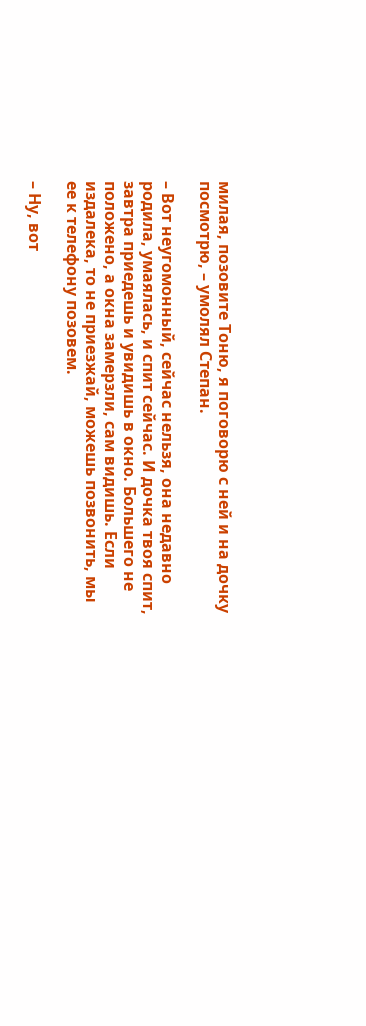милая, позовите Тоню, я поговорю с ней и на дочку посмотрю, – умолял Степан.

– Вот неугомонный, сейчас нельзя, она недавно родила, умаялась, и спит сейчас. И дочка твоя спит, завтра приедешь и увидишь в окно. Большего не положено, а окна замерзли, сам видишь. Если издалека, то не приезжай, можешь позвонить, мы ее к телефону позовем.

– Ну, вот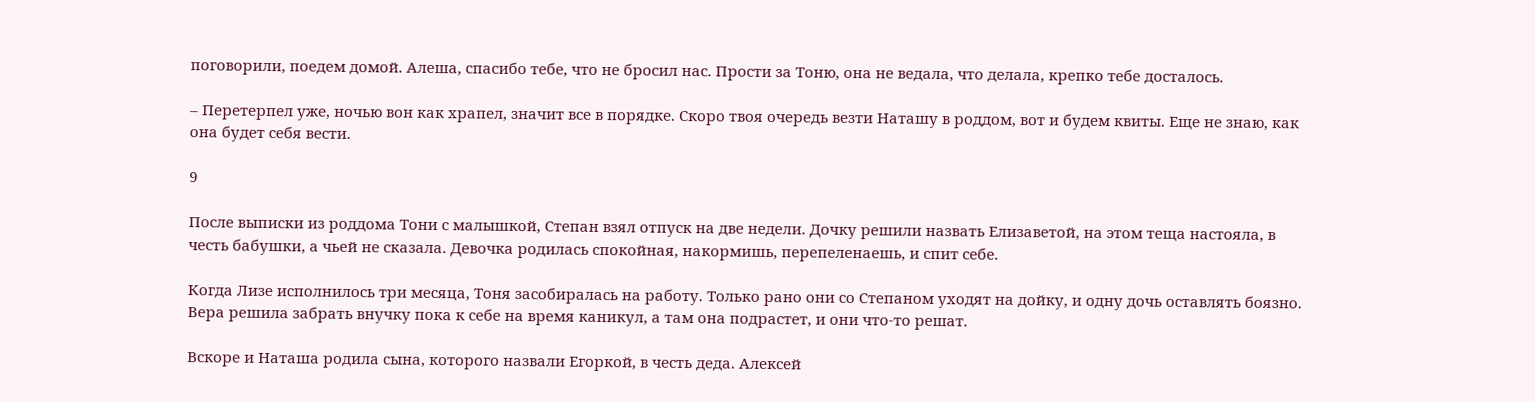поговорили, поедем домой. Алеша, спасибо тебе, что не бросил нас. Прости за Тоню, она не ведала, что делала, крепко тебе досталось.

– Перетерпел уже, ночью вон как храпел, значит все в порядке. Скоро твоя очередь везти Наташу в роддом, вот и будем квиты. Еще не знаю, как она будет себя вести.

9

После выписки из роддома Тони с малышкой, Степан взял отпуск на две недели. Дочку решили назвать Елизаветой, на этом теща настояла, в честь бабушки, а чьей не сказала. Девочка родилась спокойная, накормишь, перепеленаешь, и спит себе.

Когда Лизе исполнилось три месяца, Тоня засобиралась на работу. Только рано они со Степаном уходят на дойку, и одну дочь оставлять боязно. Вера решила забрать внучку пока к себе на время каникул, а там она подрастет, и они что-то решат.

Вскоре и Наташа родила сына, которого назвали Егоркой, в честь деда. Алексей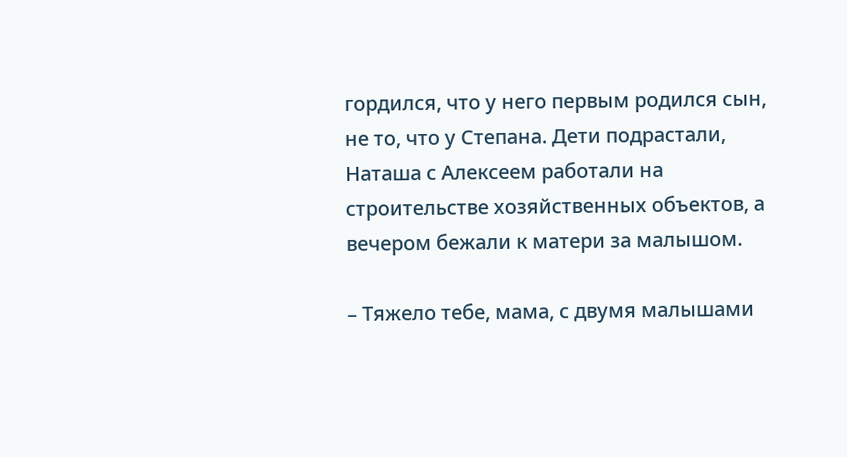гордился, что у него первым родился сын, не то, что у Степана. Дети подрастали, Наташа с Алексеем работали на строительстве хозяйственных объектов, а вечером бежали к матери за малышом.

– Тяжело тебе, мама, с двумя малышами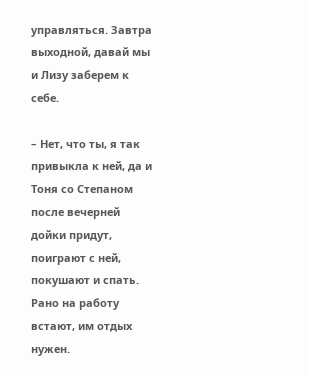управляться. Завтра выходной, давай мы и Лизу заберем к себе.

– Нет, что ты, я так привыкла к ней, да и Тоня со Степаном после вечерней дойки придут, поиграют с ней, покушают и спать. Рано на работу встают, им отдых нужен.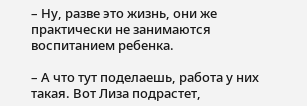– Ну, разве это жизнь, они же практически не занимаются воспитанием ребенка.

– А что тут поделаешь, работа у них такая. Вот Лиза подрастет,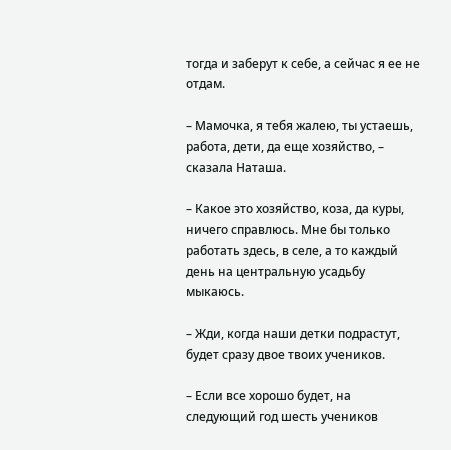тогда и заберут к себе, а сейчас я ее не отдам.

– Мамочка, я тебя жалею, ты устаешь, работа, дети, да еще хозяйство, – сказала Наташа.

– Какое это хозяйство, коза, да куры, ничего справлюсь. Мне бы только работать здесь, в селе, а то каждый день на центральную усадьбу мыкаюсь.

– Жди, когда наши детки подрастут, будет сразу двое твоих учеников.

– Если все хорошо будет, на следующий год шесть учеников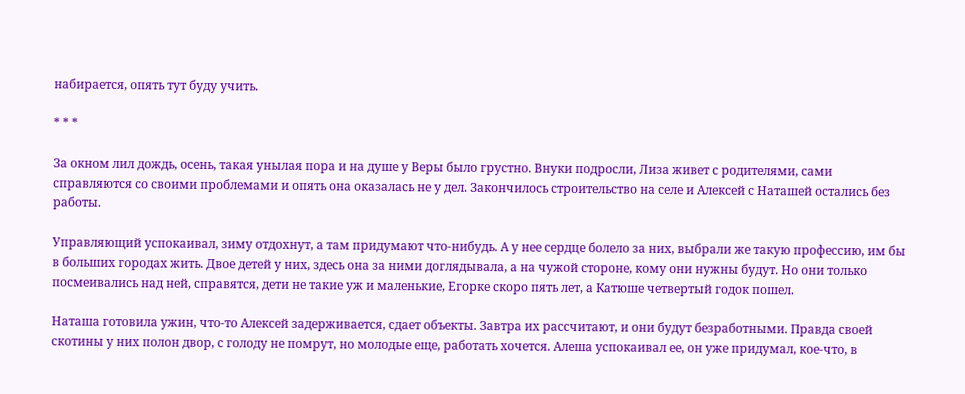набирается, опять тут буду учить.

* * *

За окном лил дождь, осень, такая унылая пора и на душе у Веры было грустно. Внуки подросли, Лиза живет с родителями, сами справляются со своими проблемами и опять она оказалась не у дел. Закончилось строительство на селе и Алексей с Наташей остались без работы.

Управляющий успокаивал, зиму отдохнут, а там придумают что-нибудь. А у нее сердце болело за них, выбрали же такую профессию, им бы в больших городах жить. Двое детей у них, здесь она за ними доглядывала, а на чужой стороне, кому они нужны будут. Но они только посмеивались над ней, справятся, дети не такие уж и маленькие, Егорке скоро пять лет, а Катюше четвертый годок пошел.

Наташа готовила ужин, что-то Алексей задерживается, сдает объекты. Завтра их рассчитают, и они будут безработными. Правда своей скотины у них полон двор, с голоду не помрут, но молодые еще, работать хочется. Алеша успокаивал ее, он уже придумал, кое-что, в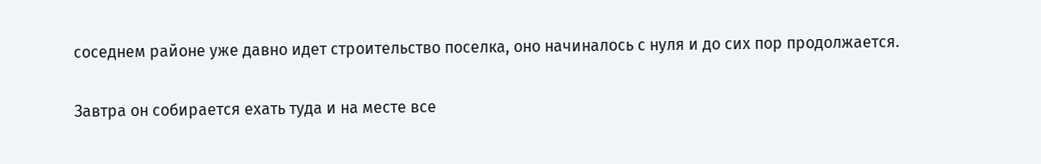соседнем районе уже давно идет строительство поселка, оно начиналось с нуля и до сих пор продолжается.

Завтра он собирается ехать туда и на месте все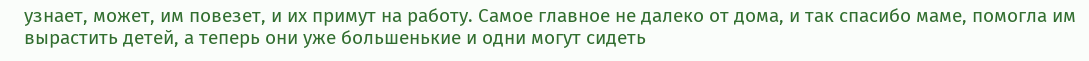узнает, может, им повезет, и их примут на работу. Самое главное не далеко от дома, и так спасибо маме, помогла им вырастить детей, а теперь они уже большенькие и одни могут сидеть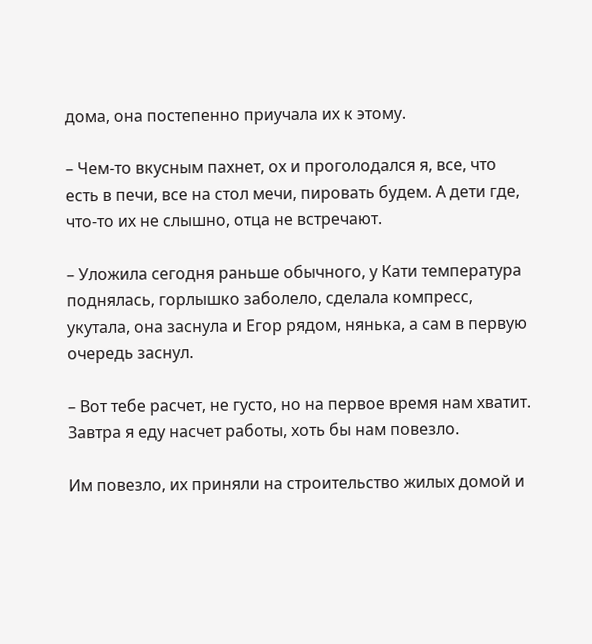дома, она постепенно приучала их к этому.

– Чем-то вкусным пахнет, ох и проголодался я, все, что есть в печи, все на стол мечи, пировать будем. А дети где, что-то их не слышно, отца не встречают.

– Уложила сегодня раньше обычного, у Кати температура поднялась, горлышко заболело, сделала компресс, укутала, она заснула и Егор рядом, нянька, а сам в первую очередь заснул.

– Вот тебе расчет, не густо, но на первое время нам хватит. Завтра я еду насчет работы, хоть бы нам повезло.

Им повезло, их приняли на строительство жилых домой и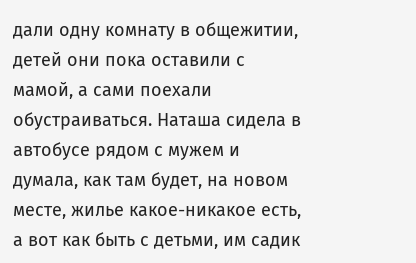дали одну комнату в общежитии, детей они пока оставили с мамой, а сами поехали обустраиваться. Наташа сидела в автобусе рядом с мужем и думала, как там будет, на новом месте, жилье какое-никакое есть, а вот как быть с детьми, им садик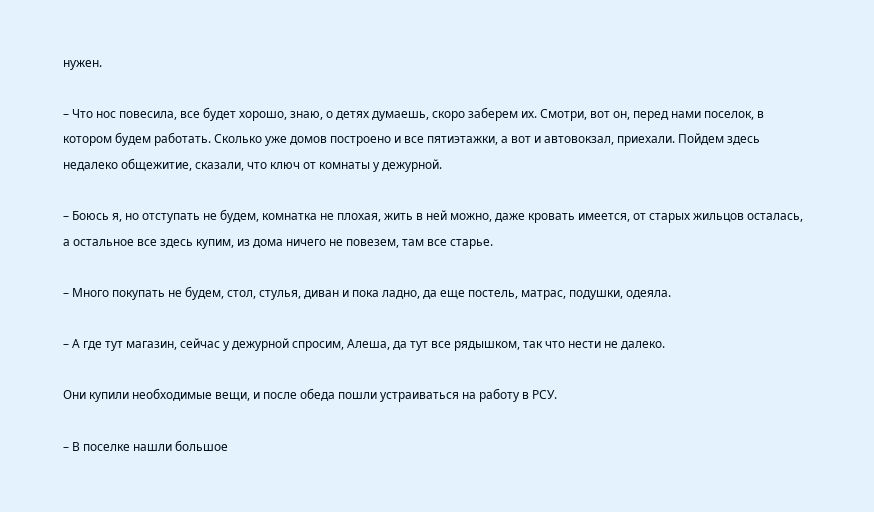нужен.

– Что нос повесила, все будет хорошо, знаю, о детях думаешь, скоро заберем их. Смотри, вот он, перед нами поселок, в котором будем работать. Сколько уже домов построено и все пятиэтажки, а вот и автовокзал, приехали. Пойдем здесь недалеко общежитие, сказали, что ключ от комнаты у дежурной.

– Боюсь я, но отступать не будем, комнатка не плохая, жить в ней можно, даже кровать имеется, от старых жильцов осталась, а остальное все здесь купим, из дома ничего не повезем, там все старье.

– Много покупать не будем, стол, стулья, диван и пока ладно, да еще постель, матрас, подушки, одеяла.

– А где тут магазин, сейчас у дежурной спросим, Алеша, да тут все рядышком, так что нести не далеко.

Они купили необходимые вещи, и после обеда пошли устраиваться на работу в РСУ.

– В поселке нашли большое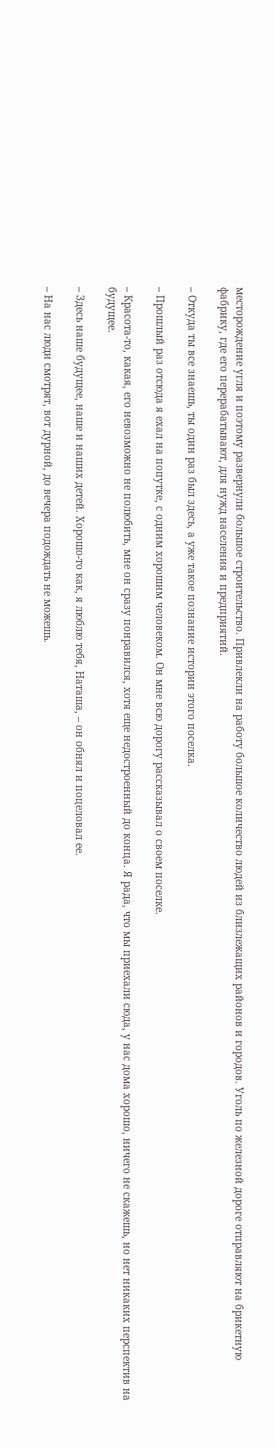месторождение угля и поэтому развернули большое строительство. Привлекли на работу большое количество людей из близлежащих районов и городов. Уголь по железной дороге отправляют на брикетную фабрику, где его перерабатывают, для нужд населения и предприятий.

– Откуда ты все знаешь, ты один раз был здесь, а уже такое познание истории этого поселка.

– Прошлый раз отсюда я ехал на попутке, с одним хорошим человеком. Он мне всю дорогу рассказывал о своем поселке.

– Красота-то, какая, его невозможно не полюбить, мне он сразу понравился, хотя еще недостроенный до конца. Я рада, что мы приехали сюда, у нас дома хорошо, ничего не скажешь, но нет никаких перспектив на будущее.

– Здесь наше будущее, наше и наших детей. Хорошо-то как, я люблю тебя, Наташа, – он обнял и поцеловал ее.

– На нас люди смотрят, вот дурной, до вечера подождать не можешь.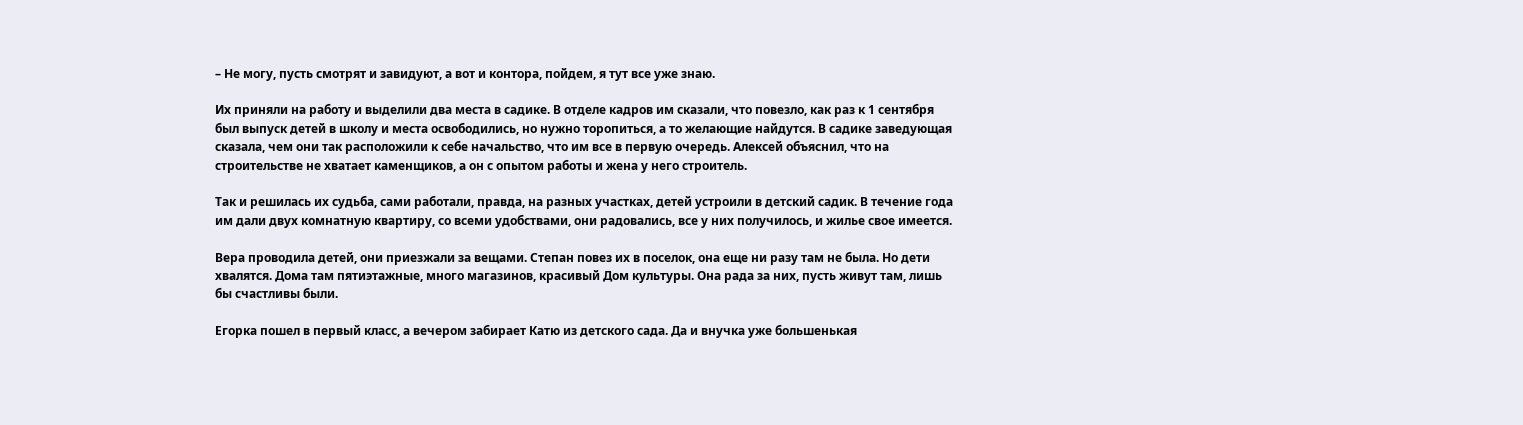– Не могу, пусть смотрят и завидуют, а вот и контора, пойдем, я тут все уже знаю.

Их приняли на работу и выделили два места в садике. В отделе кадров им сказали, что повезло, как раз к 1 сентября был выпуск детей в школу и места освободились, но нужно торопиться, а то желающие найдутся. В садике заведующая сказала, чем они так расположили к себе начальство, что им все в первую очередь. Алексей объяснил, что на строительстве не хватает каменщиков, а он с опытом работы и жена у него строитель.

Так и решилась их судьба, сами работали, правда, на разных участках, детей устроили в детский садик. В течение года им дали двух комнатную квартиру, со всеми удобствами, они радовались, все у них получилось, и жилье свое имеется.

Вера проводила детей, они приезжали за вещами. Степан повез их в поселок, она еще ни разу там не была. Но дети хвалятся. Дома там пятиэтажные, много магазинов, красивый Дом культуры. Она рада за них, пусть живут там, лишь бы счастливы были.

Егорка пошел в первый класс, а вечером забирает Катю из детского сада. Да и внучка уже большенькая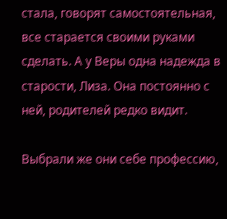стала, говорят самостоятельная, все старается своими руками сделать. А у Веры одна надежда в старости, Лиза. Она постоянно с ней, родителей редко видит.

Выбрали же они себе профессию,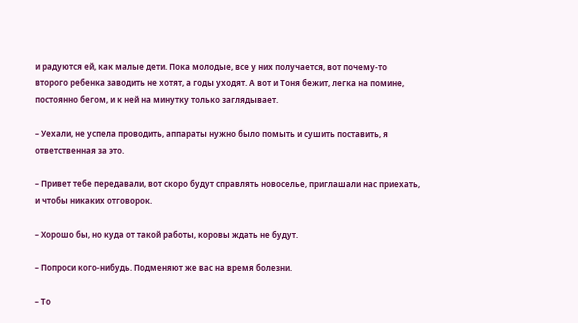и радуются ей, как малые дети. Пока молодые, все у них получается, вот почему-то второго ребенка заводить не хотят, а годы уходят. А вот и Тоня бежит, легка на помине, постоянно бегом, и к ней на минутку только заглядывает.

– Уехали, не успела проводить, аппараты нужно было помыть и сушить поставить, я ответственная за это.

– Привет тебе передавали, вот скоро будут справлять новоселье, приглашали нас приехать, и чтобы никаких отговорок.

– Хорошо бы, но куда от такой работы, коровы ждать не будут.

– Попроси кого-нибудь. Подменяют же вас на время болезни.

– То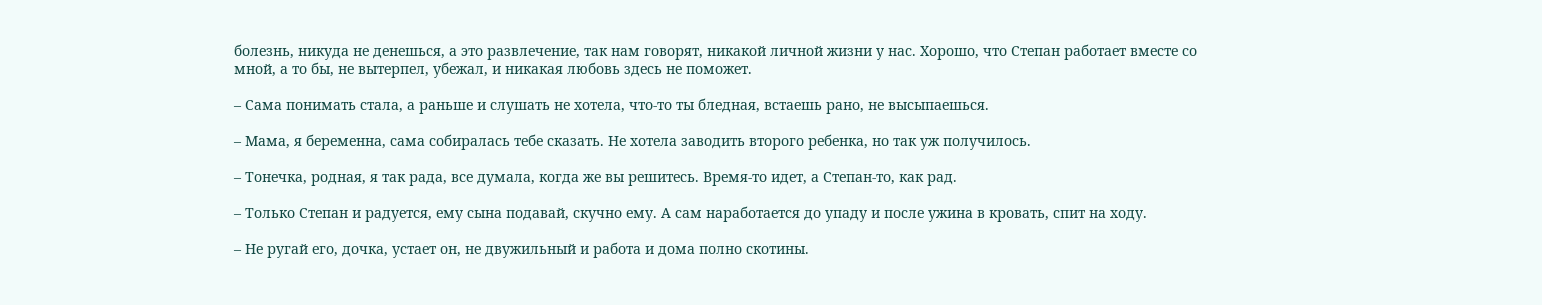болезнь, никуда не денешься, а это развлечение, так нам говорят, никакой личной жизни у нас. Хорошо, что Степан работает вместе со мной, а то бы, не вытерпел, убежал, и никакая любовь здесь не поможет.

– Сама понимать стала, а раньше и слушать не хотела, что-то ты бледная, встаешь рано, не высыпаешься.

– Мама, я беременна, сама собиралась тебе сказать. Не хотела заводить второго ребенка, но так уж получилось.

– Тонечка, родная, я так рада, все думала, когда же вы решитесь. Время-то идет, а Степан-то, как рад.

– Только Степан и радуется, ему сына подавай, скучно ему. А сам наработается до упаду и после ужина в кровать, спит на ходу.

– Не ругай его, дочка, устает он, не двужильный и работа и дома полно скотины.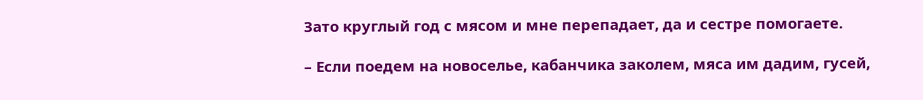Зато круглый год с мясом и мне перепадает, да и сестре помогаете.

– Если поедем на новоселье, кабанчика заколем, мяса им дадим, гусей,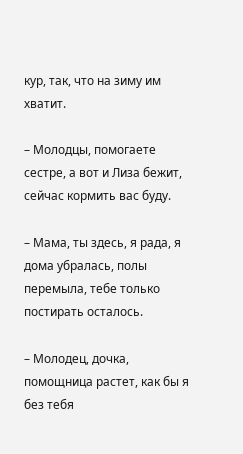кур, так, что на зиму им хватит.

– Молодцы, помогаете сестре, а вот и Лиза бежит, сейчас кормить вас буду.

– Мама, ты здесь, я рада, я дома убралась, полы перемыла, тебе только постирать осталось.

– Молодец, дочка, помощница растет, как бы я без тебя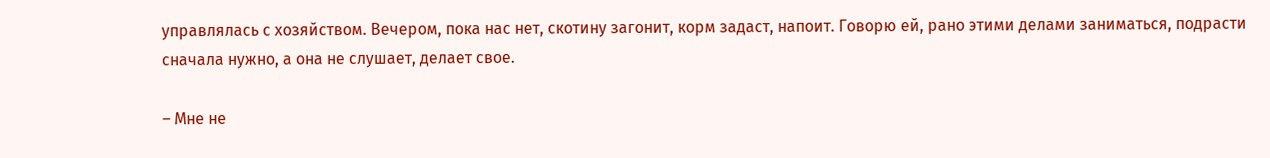управлялась с хозяйством. Вечером, пока нас нет, скотину загонит, корм задаст, напоит. Говорю ей, рано этими делами заниматься, подрасти сначала нужно, а она не слушает, делает свое.

– Мне не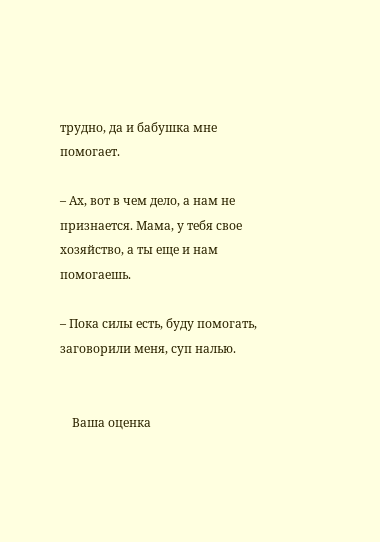трудно, да и бабушка мне помогает.

– Ах, вот в чем дело, а нам не признается. Мама, у тебя свое хозяйство, а ты еще и нам помогаешь.

– Пока силы есть, буду помогать, заговорили меня, суп налью.


    Ваша оценка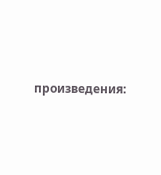произведения: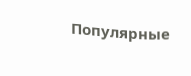Популярные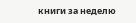книги за неделю